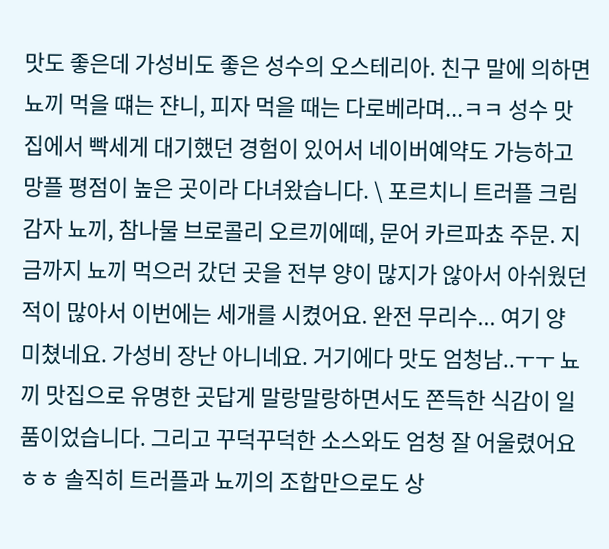맛도 좋은데 가성비도 좋은 성수의 오스테리아. 친구 말에 의하면 뇨끼 먹을 떄는 쟌니, 피자 먹을 때는 다로베라며...ㅋㅋ 성수 맛집에서 빡세게 대기했던 경험이 있어서 네이버예약도 가능하고 망플 평점이 높은 곳이라 다녀왔습니다. \ 포르치니 트러플 크림 감자 뇨끼, 참나물 브로콜리 오르끼에떼, 문어 카르파쵸 주문. 지금까지 뇨끼 먹으러 갔던 곳을 전부 양이 많지가 않아서 아쉬웠던 적이 많아서 이번에는 세개를 시켰어요. 완전 무리수... 여기 양 미쳤네요. 가성비 장난 아니네요. 거기에다 맛도 엄청남..ㅜㅜ 뇨끼 맛집으로 유명한 곳답게 말랑말랑하면서도 쫀득한 식감이 일품이었습니다. 그리고 꾸덕꾸덕한 소스와도 엄청 잘 어울렸어요 ㅎㅎ 솔직히 트러플과 뇨끼의 조합만으로도 상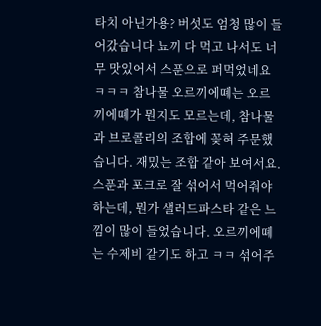타치 아닌가용? 버섯도 엄청 많이 들어갔습니다 뇨끼 다 먹고 나서도 너무 맛있어서 스푼으로 퍼먹었네요 ㅋㅋㅋ 참나물 오르끼에뗴는 오르끼에뗴가 뭔지도 모르는데, 참나물과 브로콜리의 조합에 꽂혀 주문했습니다. 재밌는 조합 같아 보여서요. 스푼과 포크로 잘 섞어서 먹어줘야 하는데, 뭔가 샐러드파스타 같은 느낌이 많이 들었습니다. 오르끼에뗴는 수제비 같기도 하고 ㅋㅋ 섞어주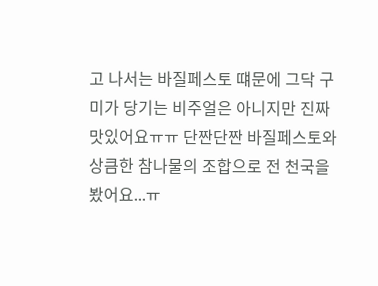고 나서는 바질페스토 떄문에 그닥 구미가 당기는 비주얼은 아니지만 진짜 맛있어요ㅠㅠ 단짠단짠 바질페스토와 상큼한 참나물의 조합으로 전 천국을 봤어요...ㅠ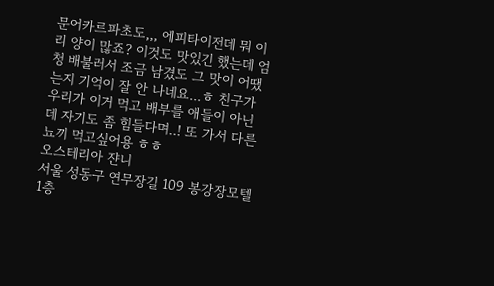문어카르파초도,,, 에피타이전데 뭐 이리 양이 많죠? 이것도 맛있긴 했는데 엄청 배불러서 조금 남겼도 그 맛이 어땠는지 기억이 잘 안 나네요...ㅎ 친구가 우리가 이거 먹고 배부를 애들이 아닌데 자기도 좀 힘들다며..! 또 가서 다른 뇨끼 먹고싶어용 ㅎㅎ
오스테리아 쟌니
서울 성동구 연무장길 109 봉강장모텔 1층